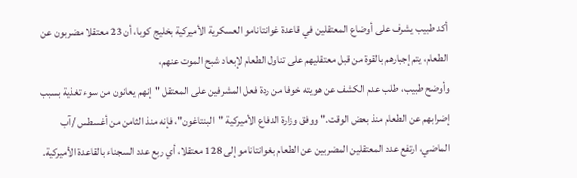أكد طبيب يشرف على أوضاع المعتقلين في قاعدة غوانتانامو العسكرية الأميركية بخليج كوبا، أن 23 معتقلا مضربون عن الطعام، يتم إجبارهم بالقوة من قبل معتقليهم على تناول الطعام لإبعاد شبح الموت عنهم،
وأوضح طبيب، طلب عدم الكشف عن هويته خوفا من ردة فعل المشرفين على المعتقل "إنهم يعانون من سوء تغذية بسبب إضرابهم عن الطعام منذ بعض الوقت." ووفق وزارة الدفاع الأميركية "البنتاغون"، فإنه منذ الثامن من أغسطس /آب الماضي، ارتفع عدد المعتقلين المضربين عن الطعام بغوانتانامو إلى 128 معتقلا، أي ربع عدد السجناء بالقاعدة الأميركية.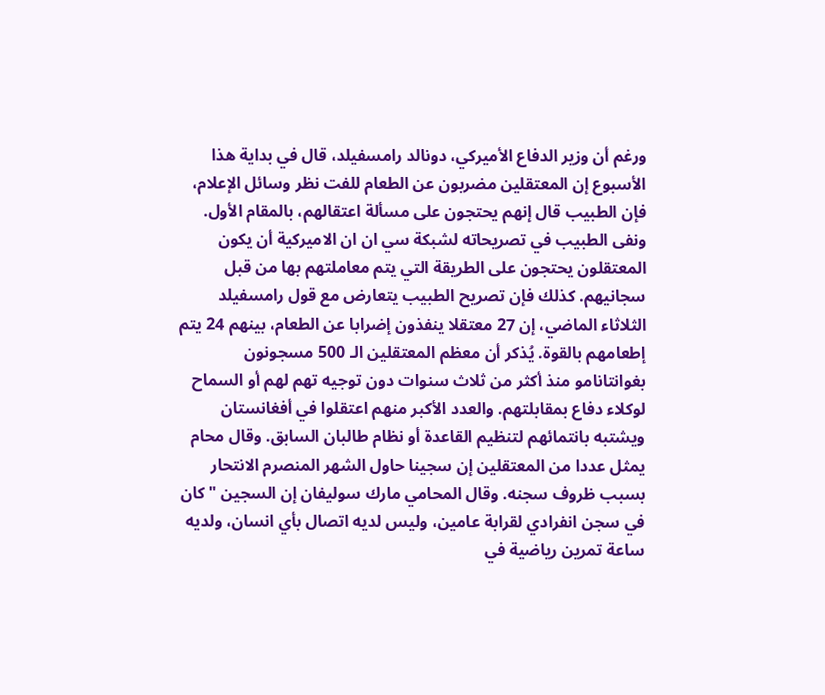ورغم أن وزير الدفاع الأميركي، دونالد رامسفيلد، قال في بداية هذا الأسبوع إن المعتقلين مضربون عن الطعام للفت نظر وسائل الإعلام، فإن الطبيب قال إنهم يحتجون على مسألة اعتقالهم، بالمقام الأول.
ونفى الطبيب في تصريحاته لشبكة سي ان ان الاميركية أن يكون المعتقلون يحتجون على الطريقة التي يتم معاملتهم بها من قبل سجانيهم. كذلك فإن تصريح الطبيب يتعارض مع قول رامسفيلد الثلاثاء الماضي، إن 27 معتقلا ينفذون إضرابا عن الطعام، بينهم 24 يتم إطعامهم بالقوة. يُذكر أن معظم المعتقلين الـ 500 مسجونون بغوانتانامو منذ أكثر من ثلاث سنوات دون توجيه تهم لهم أو السماح لوكلاء دفاع بمقابلتهم. والعدد الأكبر منهم اعتقلوا في أفغانستان ويشتبه بانتمائهم لتنظيم القاعدة أو نظام طالبان السابق. وقال محام يمثل عددا من المعتقلين إن سجينا حاول الشهر المنصرم الانتحار بسبب ظروف سجنه. وقال المحامي مارك سوليفان إن السجين "كان في سجن انفرادي لقرابة عامين، وليس لديه اتصال بأي انسان، ولديه ساعة تمرين رياضية في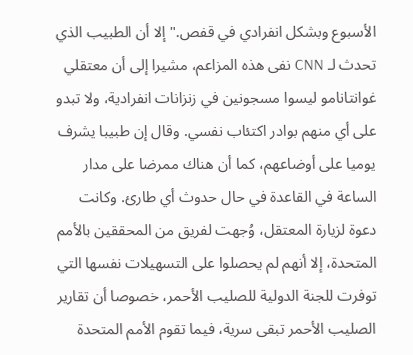الأسبوع وبشكل انفرادي في قفص." إلا أن الطبيب الذي تحدث لـ CNN نفى هذه المزاعم، مشيرا إلى أن معتقلي غوانتانامو ليسوا مسجونين في زنزانات انفرادية، ولا تبدو على أي منهم بوادر اكتئاب نفسي. وقال إن طبيبا يشرف يوميا على أوضاعهم، كما أن هناك ممرضا على مدار الساعة في القاعدة في حال حدوث أي طارئ. وكانت دعوة لزيارة المعتقل، وُجهت لفريق من المحققين بالأمم المتحدة، إلا أنهم لم يحصلوا على التسهيلات نفسها التي توفرت للجنة الدولية للصليب الأحمر، خصوصا أن تقارير الصليب الأحمر تبقى سرية، فيما تقوم الأمم المتحدة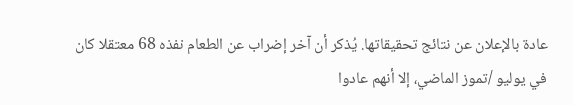عادة بالإعلان عن نتائج تحقيقاتها. يُذكر أن آخر إضراب عن الطعام نفذه 68 معتقلا كان في يوليو /تموز الماضي، إلا أنهم عادوا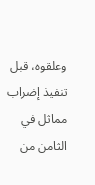وعلقوه، قبل تنفيذ إضراب مماثل في الثامن من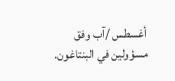أغسطس /آب وفق مسؤولين في البنتاغون.